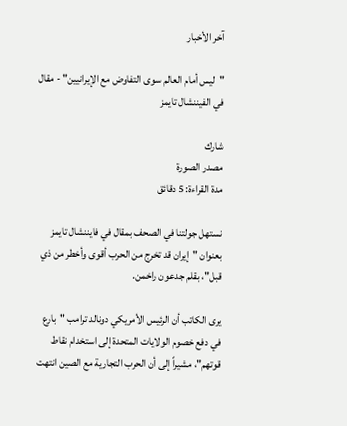آخر الأخبار

"ليس أمام العالم سوى التفاوض مع الإيرانيين" - مقال في الفيننشال تايمز

شارك
مصدر الصورة
مدة القراءة: 5 دقائق

نستهل جولتنا في الصحف بمقال في فايننشال تايمز بعنوان "إيران قد تخرج من الحرب أقوى وأخطر من ذي قبل"، بقلم جدعون راخمن.

يرى الكاتب أن الرئيس الأمريكي دونالد ترامب "بارع في دفع خصوم الولايات المتحدة إلى استخدام نقاط قوتهم"، مشيراً إلى أن الحرب التجارية مع الصين انتهت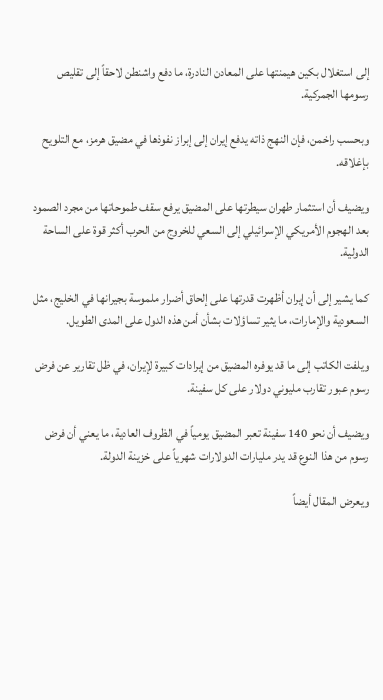إلى استغلال بكين هيمنتها على المعادن النادرة، ما دفع واشنطن لاحقاً إلى تقليص رسومها الجمركية.

وبحسب راخمن، فإن النهج ذاته يدفع إيران إلى إبراز نفوذها في مضيق هرمز، مع التلويح بإغلاقه.

ويضيف أن استثمار طهران سيطرتها على المضيق يرفع سقف طموحاتها من مجرد الصمود بعد الهجوم الأمريكي الإسرائيلي إلى السعي للخروج من الحرب أكثر قوة على الساحة الدولية.

كما يشير إلى أن إيران أظهرت قدرتها على إلحاق أضرار ملموسة بجيرانها في الخليج، مثل السعودية والإمارات، ما يثير تساؤلات بشأن أمن هذه الدول على المدى الطويل.

ويلفت الكاتب إلى ما قد يوفره المضيق من إيرادات كبيرة لإيران، في ظل تقارير عن فرض رسوم عبور تقارب مليوني دولار على كل سفينة.

ويضيف أن نحو 140 سفينة تعبر المضيق يومياً في الظروف العادية، ما يعني أن فرض رسوم من هذا النوع قد يدر مليارات الدولارات شهرياً على خزينة الدولة.

ويعرض المقال أيضاً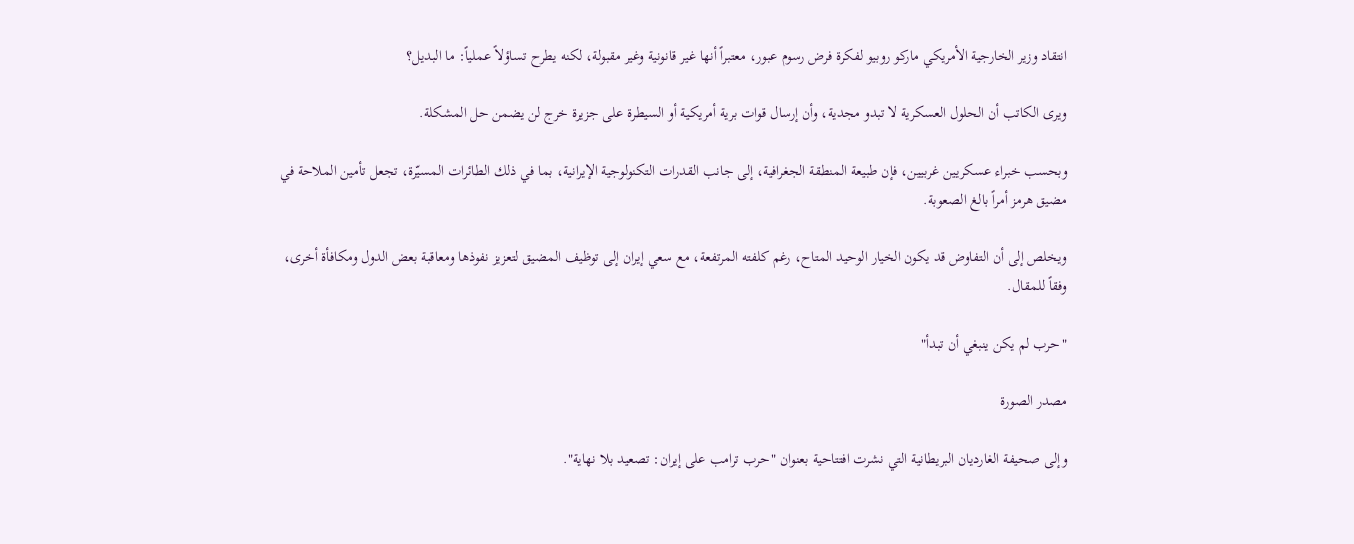انتقاد وزير الخارجية الأمريكي ماركو روبيو لفكرة فرض رسوم عبور، معتبراً أنها غير قانونية وغير مقبولة، لكنه يطرح تساؤلاً عملياً: ما البديل؟

ويرى الكاتب أن الحلول العسكرية لا تبدو مجدية، وأن إرسال قوات برية أمريكية أو السيطرة على جزيرة خرج لن يضمن حل المشكلة.

وبحسب خبراء عسكريين غربيين، فإن طبيعة المنطقة الجغرافية، إلى جانب القدرات التكنولوجية الإيرانية، بما في ذلك الطائرات المسيّرة، تجعل تأمين الملاحة في مضيق هرمز أمراً بالغ الصعوبة.

ويخلص إلى أن التفاوض قد يكون الخيار الوحيد المتاح، رغم كلفته المرتفعة، مع سعي إيران إلى توظيف المضيق لتعزيز نفوذها ومعاقبة بعض الدول ومكافأة أخرى، وفقاً للمقال.

"حرب لم يكن ينبغي أن تبدأ"

مصدر الصورة

وإلى صحيفة الغارديان البريطانية التي نشرت افتتاحية بعنوان "حرب ترامب على إيران: تصعيد بلا نهاية".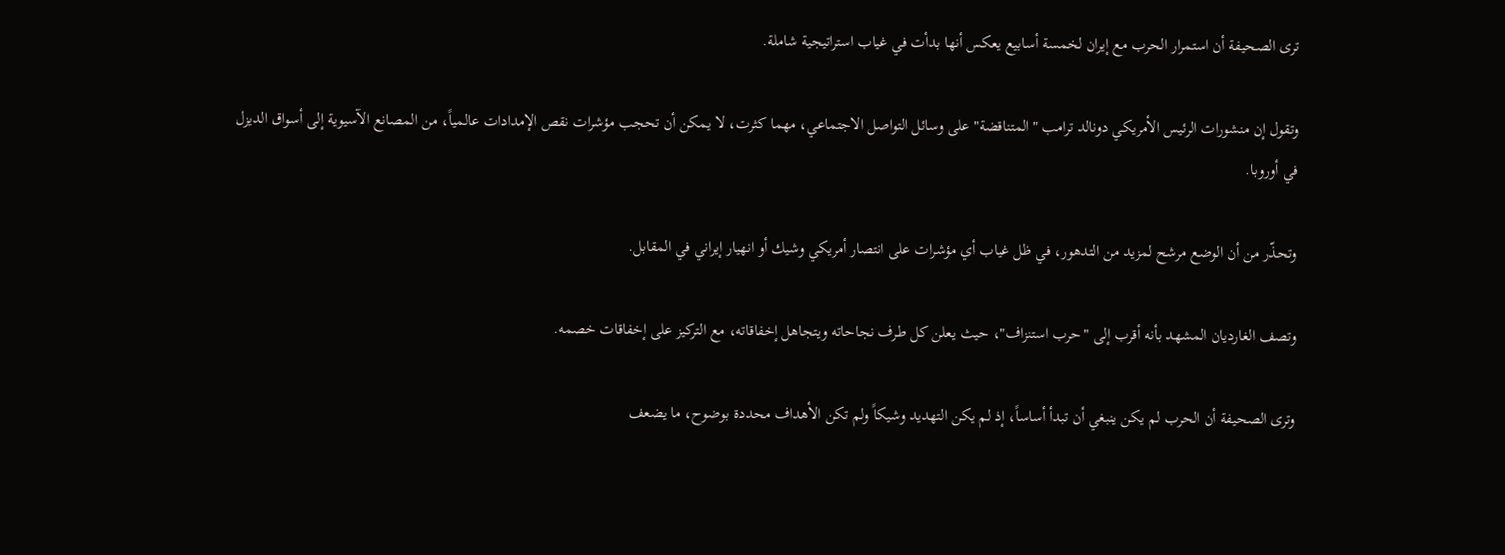ترى الصحيفة أن استمرار الحرب مع إيران لخمسة أسابيع يعكس أنها بدأت في غياب استراتيجية شاملة.

وتقول إن منشورات الرئيس الأمريكي دونالد ترامب "المتناقضة" على وسائل التواصل الاجتماعي، مهما كثرت، لا يمكن أن تحجب مؤشرات نقص الإمدادات عالمياً، من المصانع الآسيوية إلى أسواق الديزل في أوروبا.

وتحذّر من أن الوضع مرشح لمزيد من التدهور، في ظل غياب أي مؤشرات على انتصار أمريكي وشيك أو انهيار إيراني في المقابل.

وتصف الغارديان المشهد بأنه أقرب إلى "حرب استنزاف"، حيث يعلن كل طرف نجاحاته ويتجاهل إخفاقاته، مع التركيز على إخفاقات خصمه.

وترى الصحيفة أن الحرب لم يكن ينبغي أن تبدأ أساساً، إذ لم يكن التهديد وشيكاً ولم تكن الأهداف محددة بوضوح، ما يضعف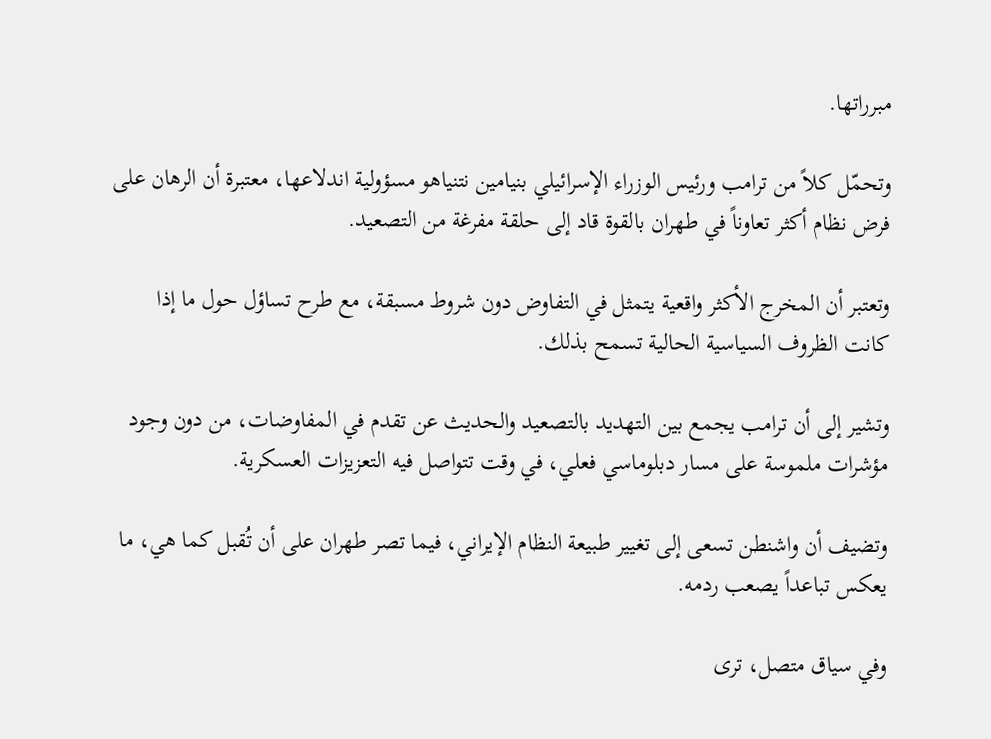مبرراتها.

وتحمّل كلاً من ترامب ورئيس الوزراء الإسرائيلي بنيامين نتنياهو مسؤولية اندلاعها، معتبرة أن الرهان على فرض نظام أكثر تعاوناً في طهران بالقوة قاد إلى حلقة مفرغة من التصعيد.

وتعتبر أن المخرج الأكثر واقعية يتمثل في التفاوض دون شروط مسبقة، مع طرح تساؤل حول ما إذا كانت الظروف السياسية الحالية تسمح بذلك.

وتشير إلى أن ترامب يجمع بين التهديد بالتصعيد والحديث عن تقدم في المفاوضات، من دون وجود مؤشرات ملموسة على مسار دبلوماسي فعلي، في وقت تتواصل فيه التعزيزات العسكرية.

وتضيف أن واشنطن تسعى إلى تغيير طبيعة النظام الإيراني، فيما تصر طهران على أن تُقبل كما هي، ما يعكس تباعداً يصعب ردمه.

وفي سياق متصل، ترى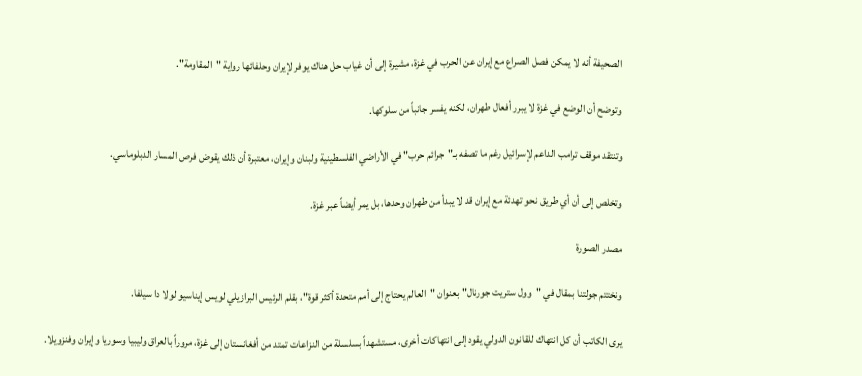الصحيفة أنه لا يمكن فصل الصراع مع إيران عن الحرب في غزة، مشيرة إلى أن غياب حل هناك يوفر لإيران وحلفائها رواية "المقاومة".

وتوضح أن الوضع في غزة لا يبرر أفعال طهران، لكنه يفسر جانباً من سلوكها.

وتنتقد موقف ترامب الداعم لإسرائيل رغم ما تصفه بـ"جرائم حرب" في الأراضي الفلسطينية ولبنان وإيران، معتبرة أن ذلك يقوض فرص المسار الدبلوماسي.

وتخلص إلى أن أي طريق نحو تهدئة مع إيران قد لا يبدأ من طهران وحدها، بل يمر أيضاً عبر غزة.

مصدر الصورة

ونختتم جولتنا بمقال في "وول ستريت جورنال" بعنوان "العالم يحتاج إلى أمم متحدة أكثر قوة"، بقلم الرئيس البرازيلي لويس إيناسيو لولا دا سيلفا.

يرى الكاتب أن كل انتهاك للقانون الدولي يقود إلى انتهاكات أخرى، مستشهداً بسلسلة من النزاعات تمتد من أفغانستان إلى غزة، مروراً بالعراق وليبيا وسوريا وإيران وفنزويلا.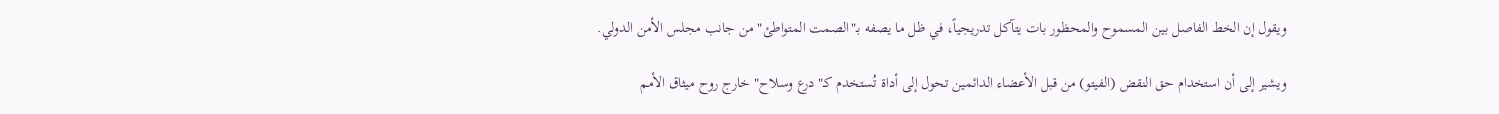ويقول إن الخط الفاصل بين المسموح والمحظور بات يتآكل تدريجياً، في ظل ما يصفه بـ"الصمت المتواطئ" من جانب مجلس الأمن الدولي.

ويشير إلى أن استخدام حق النقض (الفيتو) من قبل الأعضاء الدائمين تحول إلى أداة تُستخدم كـ"درع وسلاح" خارج روح ميثاق الأمم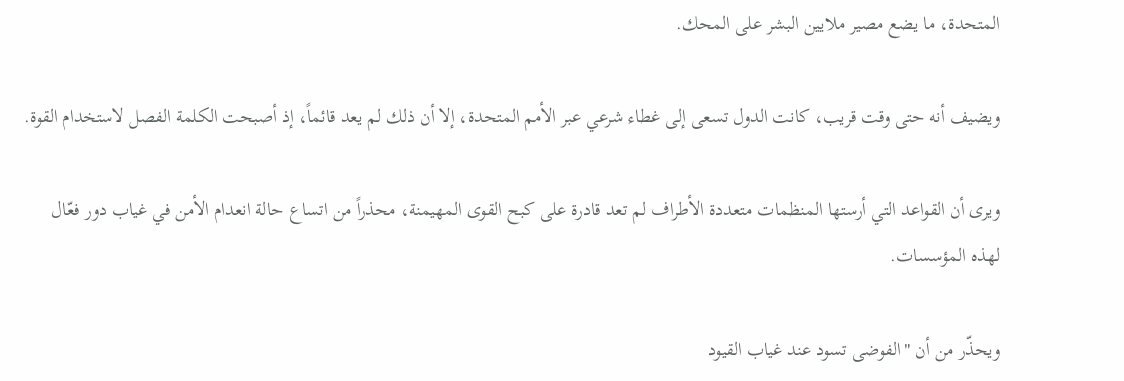المتحدة، ما يضع مصير ملايين البشر على المحك.

ويضيف أنه حتى وقت قريب، كانت الدول تسعى إلى غطاء شرعي عبر الأمم المتحدة، إلا أن ذلك لم يعد قائماً، إذ أصبحت الكلمة الفصل لاستخدام القوة.

ويرى أن القواعد التي أرستها المنظمات متعددة الأطراف لم تعد قادرة على كبح القوى المهيمنة، محذراً من اتساع حالة انعدام الأمن في غياب دور فعّال لهذه المؤسسات.

ويحذّر من أن "الفوضى تسود عند غياب القيود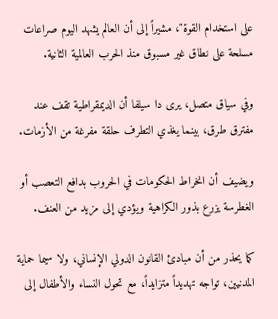على استخدام القوة"، مشيراً إلى أن العالم يشهد اليوم صراعات مسلحة على نطاق غير مسبوق منذ الحرب العالمية الثانية.

وفي سياق متصل، يرى دا سيلفا أن الديمقراطية تقف عند مفترق طرق، بينما يغذي التطرف حلقة مفرغة من الأزمات.

ويضيف أن انخراط الحكومات في الحروب بدافع التعصب أو الغطرسة يزرع بذور الكراهية ويؤدي إلى مزيد من العنف.

كما يحذر من أن مبادئ القانون الدولي الإنساني، ولا سيما حماية المدنيين، تواجه تهديداً متزايداً، مع تحول النساء والأطفال إلى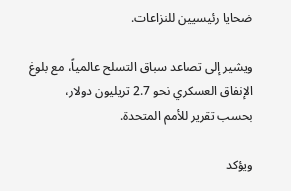ضحايا رئيسيين للنزاعات.

ويشير إلى تصاعد سباق التسلح عالمياً، مع بلوغ الإنفاق العسكري نحو 2.7 تريليون دولار، بحسب تقرير للأمم المتحدة.

ويؤكد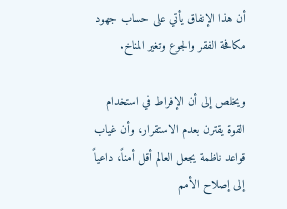أن هذا الإنفاق يأتي على حساب جهود مكافحة الفقر والجوع وتغير المناخ.

ويخلص إلى أن الإفراط في استخدام القوة يقترن بعدم الاستقرار، وأن غياب قواعد ناظمة يجعل العالم أقل أمناً، داعياً إلى إصلاح الأمم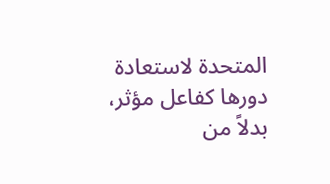المتحدة لاستعادة دورها كفاعل مؤثر، بدلاً من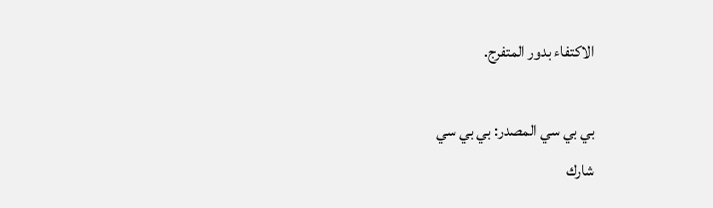الاكتفاء بدور المتفرج.

بي بي سي المصدر: بي بي سي
شارك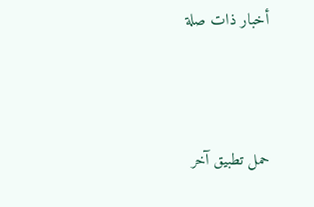أخبار ذات صلة



حمل تطبيق آخر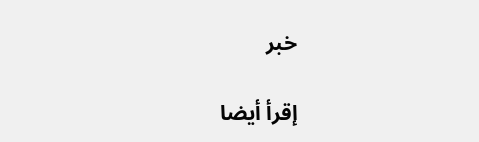خبر

إقرأ أيضا